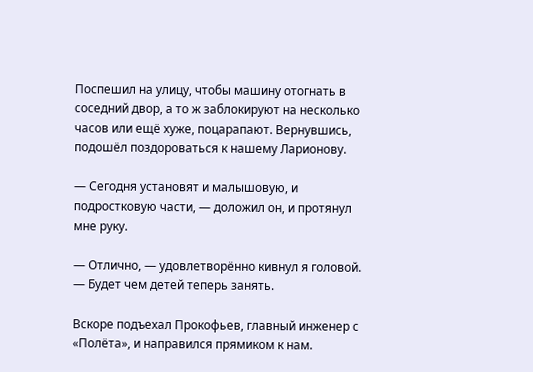Поспешил на улицу, чтобы машину отогнать в соседний двор, а то ж заблокируют на несколько часов или ещё хуже, поцарапают. Вернувшись, подошёл поздороваться к нашему Ларионову.

— Сегодня установят и малышовую, и подростковую части, — доложил он, и протянул мне руку.

— Отлично, — удовлетворённо кивнул я головой. — Будет чем детей теперь занять.

Вскоре подъехал Прокофьев, главный инженер с «Полёта», и направился прямиком к нам.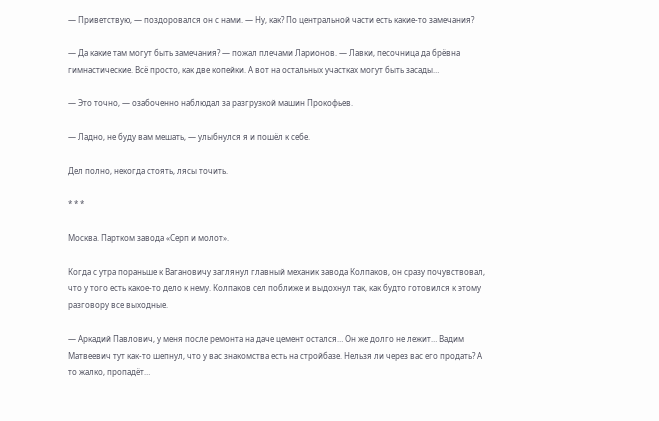— Приветствую, — поздоровался он с нами. — Ну, как? По центральной части есть какие-то замечания?

— Да какие там могут быть замечания? — пожал плечами Ларионов. — Лавки, песочница да брёвна гимнастические. Всё просто, как две копейки. А вот на остальных участках могут быть засады…

— Это точно, — озабоченно наблюдал за разгрузкой машин Прокофьев.

— Ладно, не буду вам мешать, — улыбнулся я и пошёл к себе.

Дел полно, некогда стоять, лясы точить.

* * *

Москва. Партком завода «Серп и молот».

Когда с утра пораньше к Вагановичу заглянул главный механик завода Колпаков, он сразу почувствовал, что у того есть какое-то дело к нему. Колпаков сел поближе и выдохнул так, как будто готовился к этому разговору все выходные.

— Аркадий Павлович, у меня после ремонта на даче цемент остался… Он же долго не лежит… Вадим Матвеевич тут как-то шепнул, что у вас знакомства есть на стройбазе. Нельзя ли через вас его продать? А то жалко, пропадёт…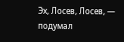Эх, Лосев, Лосев, — подумал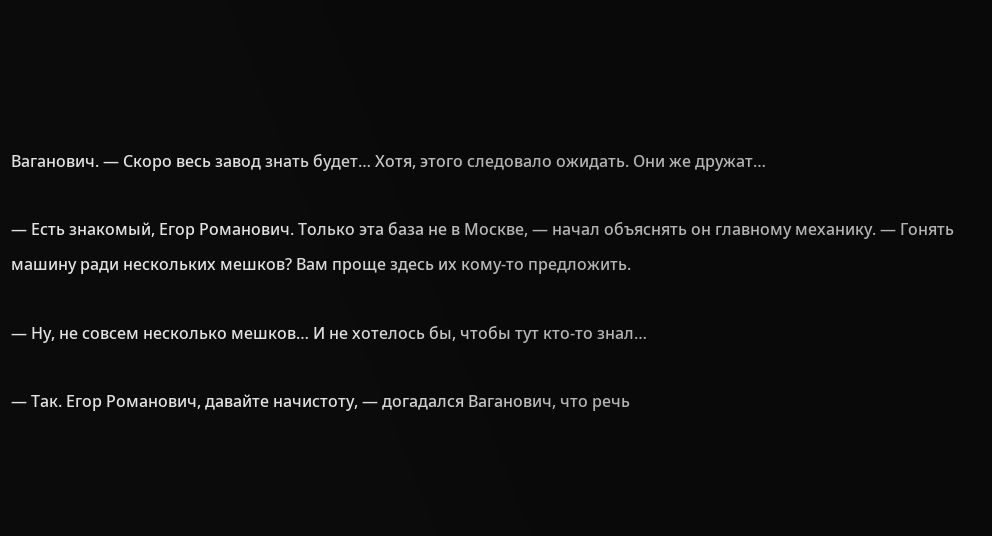Ваганович. — Скоро весь завод знать будет… Хотя, этого следовало ожидать. Они же дружат…

— Есть знакомый, Егор Романович. Только эта база не в Москве, — начал объяснять он главному механику. — Гонять машину ради нескольких мешков? Вам проще здесь их кому-то предложить.

— Ну, не совсем несколько мешков… И не хотелось бы, чтобы тут кто-то знал…

— Так. Егор Романович, давайте начистоту, — догадался Ваганович, что речь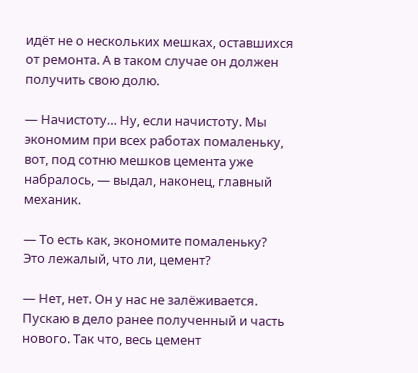идёт не о нескольких мешках, оставшихся от ремонта. А в таком случае он должен получить свою долю.

— Начистоту… Ну, если начистоту. Мы экономим при всех работах помаленьку, вот, под сотню мешков цемента уже набралось, — выдал, наконец, главный механик.

— То есть как, экономите помаленьку? Это лежалый, что ли, цемент?

— Нет, нет. Он у нас не залёживается. Пускаю в дело ранее полученный и часть нового. Так что, весь цемент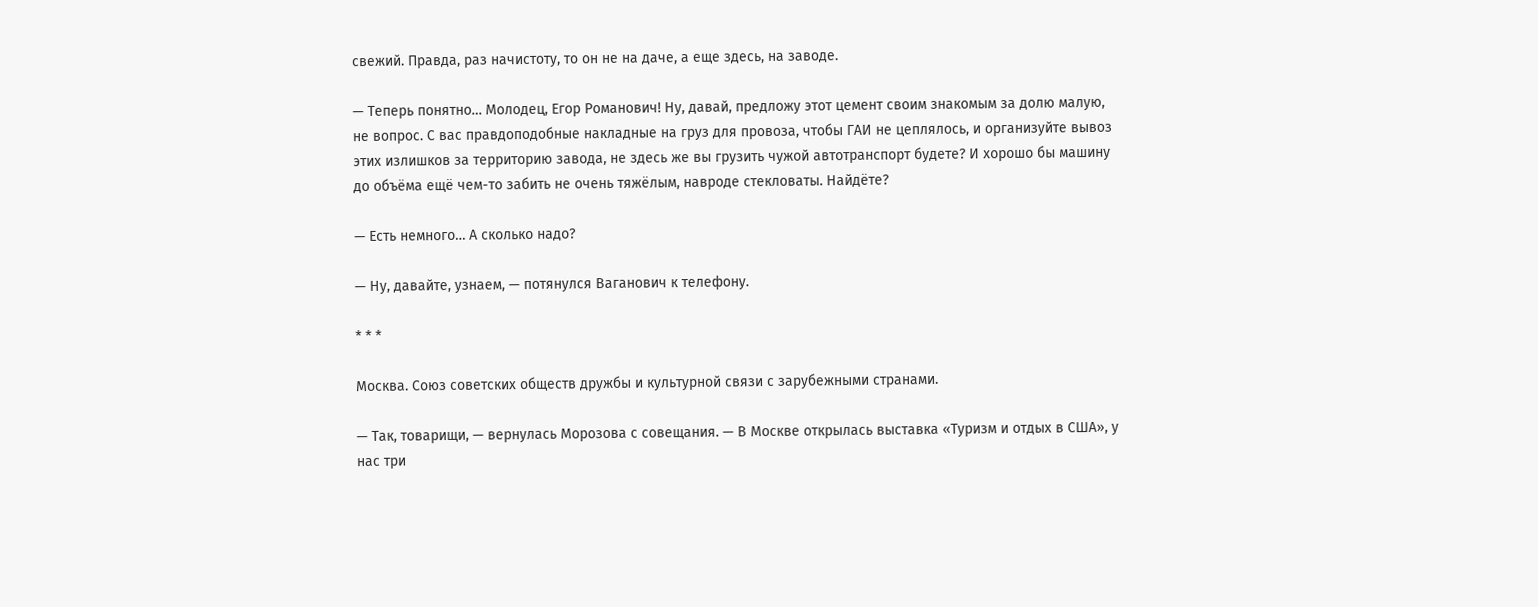свежий. Правда, раз начистоту, то он не на даче, а еще здесь, на заводе.

— Теперь понятно… Молодец, Егор Романович! Ну, давай, предложу этот цемент своим знакомым за долю малую, не вопрос. С вас правдоподобные накладные на груз для провоза, чтобы ГАИ не цеплялось, и организуйте вывоз этих излишков за территорию завода, не здесь же вы грузить чужой автотранспорт будете? И хорошо бы машину до объёма ещё чем-то забить не очень тяжёлым, навроде стекловаты. Найдёте?

— Есть немного… А сколько надо?

— Ну, давайте, узнаем, — потянулся Ваганович к телефону.

* * *

Москва. Союз советских обществ дружбы и культурной связи с зарубежными странами.

— Так, товарищи, — вернулась Морозова с совещания. — В Москве открылась выставка «Туризм и отдых в США», у нас три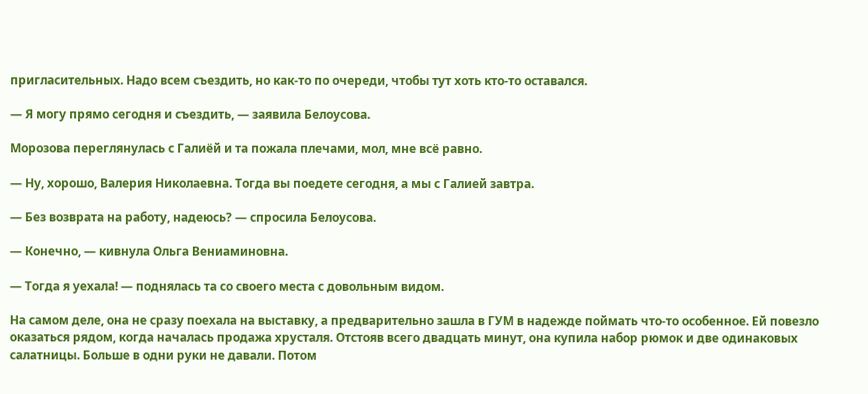пригласительных. Надо всем съездить, но как-то по очереди, чтобы тут хоть кто-то оставался.

— Я могу прямо сегодня и съездить, — заявила Белоусова.

Морозова переглянулась с Галиёй и та пожала плечами, мол, мне всё равно.

— Ну, хорошо, Валерия Николаевна. Тогда вы поедете сегодня, а мы с Галией завтра.

— Без возврата на работу, надеюсь? — спросила Белоусова.

— Конечно, — кивнула Ольга Вениаминовна.

— Тогда я уехала! — поднялась та со своего места с довольным видом.

На самом деле, она не сразу поехала на выставку, а предварительно зашла в ГУМ в надежде поймать что-то особенное. Ей повезло оказаться рядом, когда началась продажа хрусталя. Отстояв всего двадцать минут, она купила набор рюмок и две одинаковых салатницы. Больше в одни руки не давали. Потом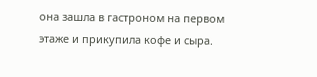она зашла в гастроном на первом этаже и прикупила кофе и сыра.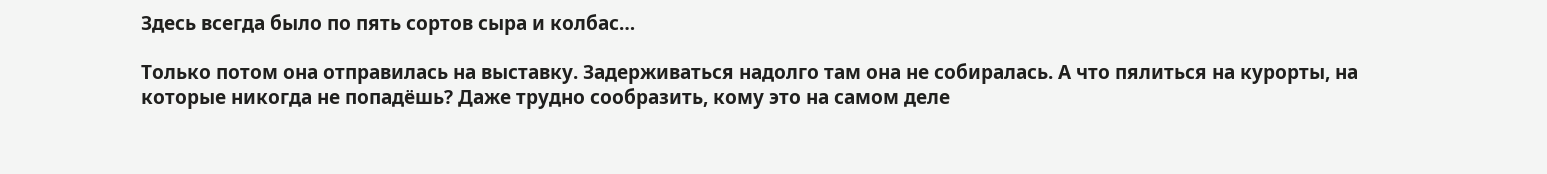Здесь всегда было по пять сортов сыра и колбас…

Только потом она отправилась на выставку. Задерживаться надолго там она не собиралась. А что пялиться на курорты, на которые никогда не попадёшь? Даже трудно сообразить, кому это на самом деле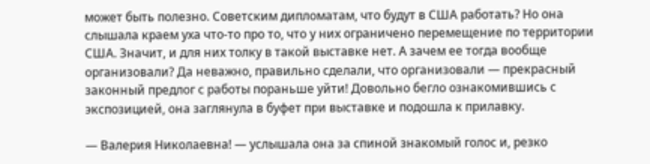может быть полезно. Советским дипломатам, что будут в США работать? Но она слышала краем уха что-то про то, что у них ограничено перемещение по территории США. Значит, и для них толку в такой выставке нет. А зачем ее тогда вообще организовали? Да неважно, правильно сделали, что организовали — прекрасный законный предлог с работы пораньше уйти! Довольно бегло ознакомившись с экспозицией, она заглянула в буфет при выставке и подошла к прилавку.

— Валерия Николаевна! — услышала она за спиной знакомый голос и, резко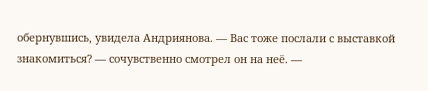обернувшись, увидела Андриянова. — Вас тоже послали с выставкой знакомиться? — сочувственно смотрел он на неё. —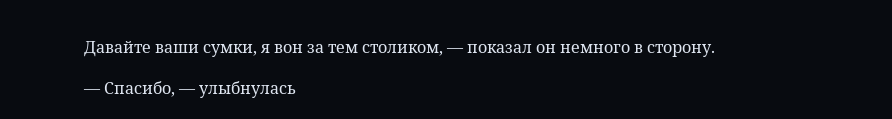Давайте ваши сумки, я вон за тем столиком, — показал он немного в сторону.

— Спасибо, — улыбнулась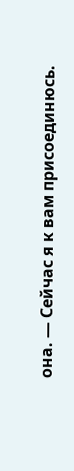она. — Сейчас я к вам присоединюсь.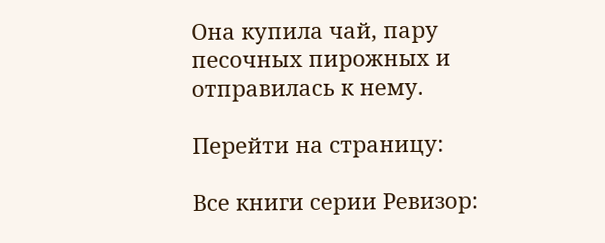Она купила чай, пару песочных пирожных и отправилась к нему.

Перейти на страницу:

Все книги серии Ревизор: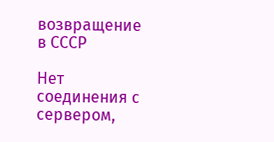возвращение в СССР

Нет соединения с сервером,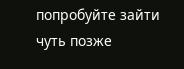попробуйте зайти чуть позже